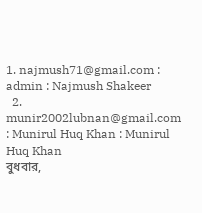1. najmush71@gmail.com : admin : Najmush Shakeer
  2. munir2002lubnan@gmail.com : Munirul Huq Khan : Munirul Huq Khan
বুধবার,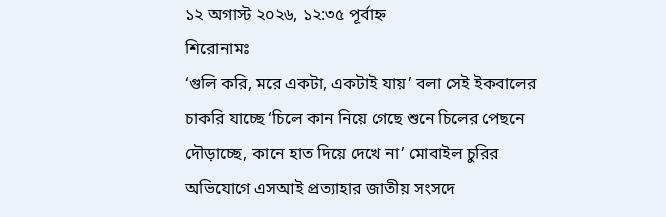১২ অগাস্ট ২০২৬, ১২:৩৫ পূর্বাহ্ন
শিরোনামঃ
‘গুলি করি, মরে একটা, একটাই যায়’ বলা সেই ইকবালের চাকরি যাচ্ছে ‘চিলে কান নিয়ে গেছে শুনে চিলের পেছনে দৌড়াচ্ছে, কানে হাত দিয়ে দেখে না’ মোবাইল চুরির অভিযোগে এসআই প্রত্যাহার জাতীয় সংসদে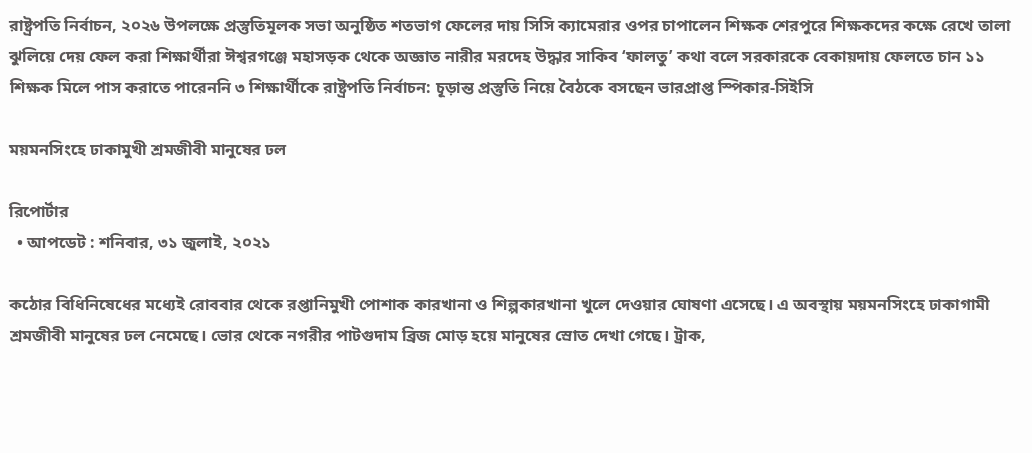রাষ্ট্রপতি নির্বাচন, ২০২৬ উপলক্ষে প্রস্তুতিমূলক সভা অনুষ্ঠিত শতভাগ ফেলের দায় সিসি ক্যামেরার ওপর চাপালেন শিক্ষক শেরপুরে শিক্ষকদের কক্ষে রেখে তালা ঝুলিয়ে দেয় ফেল করা শিক্ষার্থীরা ঈশ্বরগঞ্জে মহাসড়ক থেকে অজ্ঞাত নারীর মরদেহ উদ্ধার সাকিব ‘ফালতু’ কথা বলে সরকারকে বেকায়দায় ফেলতে চান ১১ শিক্ষক মিলে পাস করাতে পারেননি ৩ শিক্ষার্থীকে রাষ্ট্রপতি নির্বাচন: চূড়ান্ত প্রস্তুতি নিয়ে বৈঠকে বসছেন ভারপ্রাপ্ত স্পিকার-সিইসি

ময়মনসিংহে ঢাকামুখী শ্রমজীবী মানুষের ঢল

রিপোর্টার
  • আপডেট : শনিবার, ৩১ জুলাই, ২০২১

কঠোর বিধিনিষেধের মধ্যেই রোববার থেকে রপ্তানিমুখী পোশাক কারখানা ও শিল্পকারখানা খুলে দেওয়ার ঘোষণা এসেছে। এ অবস্থায় ময়মনসিংহে ঢাকাগামী শ্রমজীবী মানুষের ঢল নেমেছে। ভোর থেকে নগরীর পাটগুদাম ব্রিজ মোড় হয়ে মানুষের স্রোত দেখা গেছে। ট্রাক,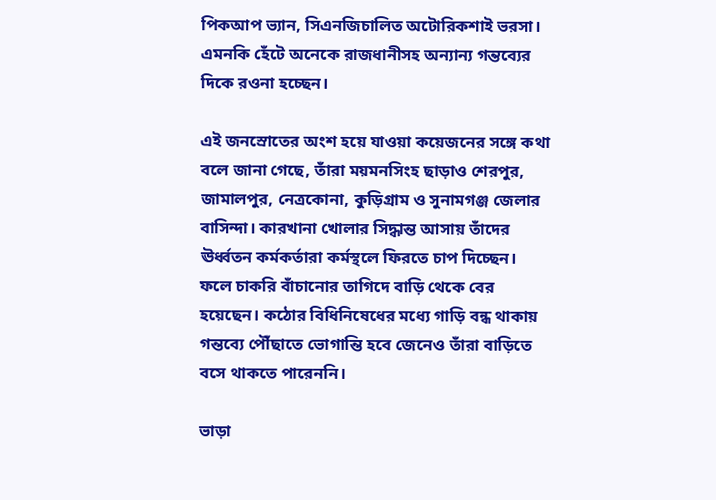পিকআপ ভ্যান, সিএনজিচালিত অটোরিকশাই ভরসা। এমনকি হেঁটে অনেকে রাজধানীসহ অন্যান্য গন্তব্যের দিকে রওনা হচ্ছেন।

এই জনস্রোতের অংশ হয়ে যাওয়া কয়েজনের সঙ্গে কথা বলে জানা গেছে, তাঁরা ময়মনসিংহ ছাড়াও শেরপুর, জামালপুর, নেত্রকোনা, কুড়িগ্রাম ও সুনামগঞ্জ জেলার বাসিন্দা। কারখানা খোলার সিদ্ধান্ত আসায় তাঁদের ঊর্ধ্বতন কর্মকর্তারা কর্মস্থলে ফিরতে চাপ দিচ্ছেন। ফলে চাকরি বাঁচানোর তাগিদে বাড়ি থেকে বের হয়েছেন। কঠোর বিধিনিষেধের মধ্যে গাড়ি বন্ধ থাকায় গন্তব্যে পৌঁছাতে ভোগান্তি হবে জেনেও তাঁরা বাড়িতে বসে থাকতে পারেননি।

ভাড়া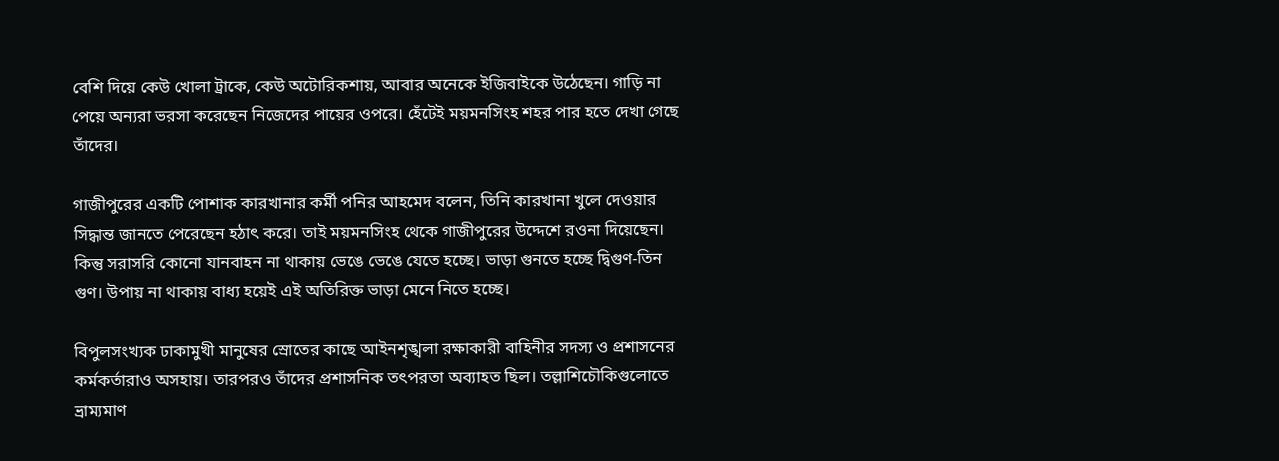বেশি দিয়ে কেউ খোলা ট্রাকে, কেউ অটোরিকশায়, আবার অনেকে ইজিবাইকে উঠেছেন। গাড়ি না পেয়ে অন্যরা ভরসা করেছেন নিজেদের পায়ের ওপরে। হেঁটেই ময়মনসিংহ শহর পার হতে দেখা গেছে তাঁদের।

গাজীপুরের একটি পোশাক কারখানার কর্মী পনির আহমেদ বলেন, তিনি কারখানা খুলে দেওয়ার সিদ্ধান্ত জানতে পেরেছেন হঠাৎ করে। তাই ময়মনসিংহ থেকে গাজীপুরের উদ্দেশে রওনা দিয়েছেন। কিন্তু সরাসরি কোনো যানবাহন না থাকায় ভেঙে ভেঙে যেতে হচ্ছে। ভাড়া গুনতে হচ্ছে দ্বিগুণ-তিন গুণ। উপায় না থাকায় বাধ্য হয়েই এই অতিরিক্ত ভাড়া মেনে নিতে হচ্ছে।

বিপুলসংখ্যক ঢাকামুখী মানুষের স্রোতের কাছে আইনশৃঙ্খলা রক্ষাকারী বাহিনীর সদস্য ও প্রশাসনের কর্মকর্তারাও অসহায়। তারপরও তাঁদের প্রশাসনিক তৎপরতা অব্যাহত ছিল। তল্লাশিচৌকিগুলোতে ভ্রাম্যমাণ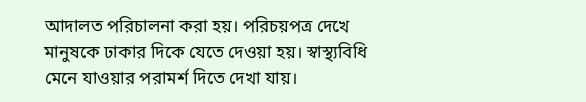আদালত পরিচালনা করা হয়। পরিচয়পত্র দেখে মানুষকে ঢাকার দিকে যেতে দেওয়া হয়। স্বাস্থ্যবিধি মেনে যাওয়ার পরামর্শ দিতে দেখা যায়।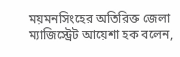ময়মনসিংহের অতিরিক্ত জেলা ম্যাজিস্ট্রেট আয়েশা হক বলেন,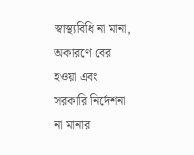স্বাস্থ্যবিধি না মানা, অকারণে বের হওয়া এবং সরকারি নির্দেশনা না মানার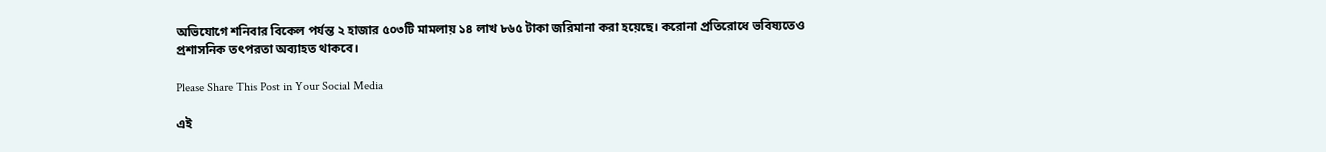অভিযোগে শনিবার বিকেল পর্যন্ত ২ হাজার ৫০৩টি মামলায় ১৪ লাখ ৮৬৫ টাকা জরিমানা করা হয়েছে। করোনা প্রতিরোধে ভবিষ্যতেও প্রশাসনিক তৎপরতা অব্যাহত থাকবে।

Please Share This Post in Your Social Media

এই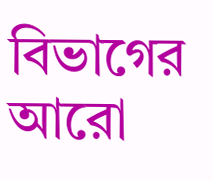বিভাগের আরো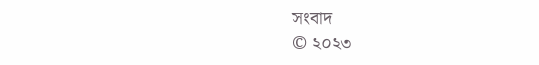সংবাদ
© ২০২৩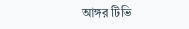আঙ্গর টিভি